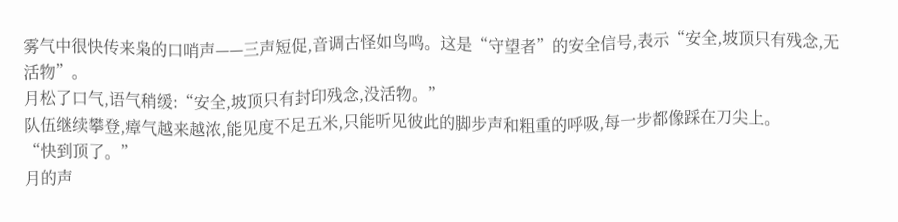雾气中很快传来枭的口哨声——三声短促,音调古怪如鸟鸣。这是“守望者”的安全信号,表示“安全,坡顶只有残念,无活物”。
月松了口气,语气稍缓:“安全,坡顶只有封印残念,没活物。”
队伍继续攀登,瘴气越来越浓,能见度不足五米,只能听见彼此的脚步声和粗重的呼吸,每一步都像踩在刀尖上。
“快到顶了。”
月的声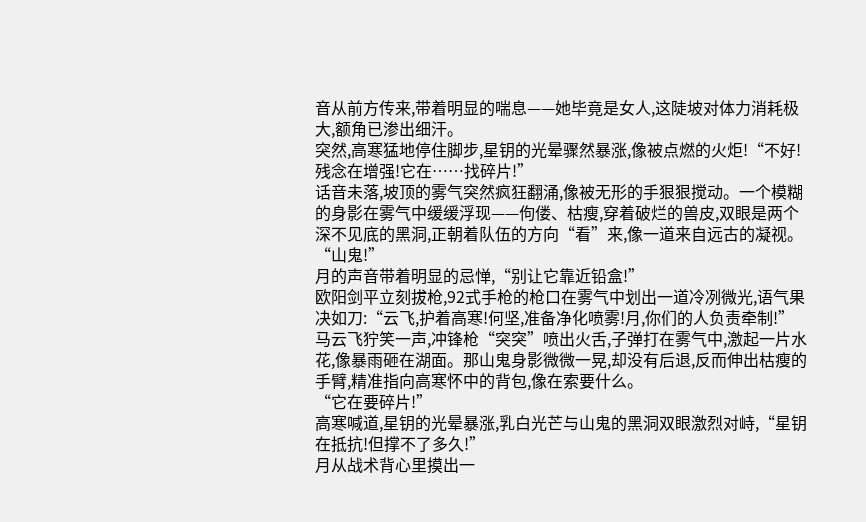音从前方传来,带着明显的喘息——她毕竟是女人,这陡坡对体力消耗极大,额角已渗出细汗。
突然,高寒猛地停住脚步,星钥的光晕骤然暴涨,像被点燃的火炬!“不好!残念在增强!它在……找碎片!”
话音未落,坡顶的雾气突然疯狂翻涌,像被无形的手狠狠搅动。一个模糊的身影在雾气中缓缓浮现——佝偻、枯瘦,穿着破烂的兽皮,双眼是两个深不见底的黑洞,正朝着队伍的方向“看”来,像一道来自远古的凝视。
“山鬼!”
月的声音带着明显的忌惮,“别让它靠近铅盒!”
欧阳剑平立刻拔枪,92式手枪的枪口在雾气中划出一道冷冽微光,语气果决如刀:“云飞,护着高寒!何坚,准备净化喷雾!月,你们的人负责牵制!”
马云飞狞笑一声,冲锋枪“突突”喷出火舌,子弹打在雾气中,激起一片水花,像暴雨砸在湖面。那山鬼身影微微一晃,却没有后退,反而伸出枯瘦的手臂,精准指向高寒怀中的背包,像在索要什么。
“它在要碎片!”
高寒喊道,星钥的光晕暴涨,乳白光芒与山鬼的黑洞双眼激烈对峙,“星钥在抵抗!但撑不了多久!”
月从战术背心里摸出一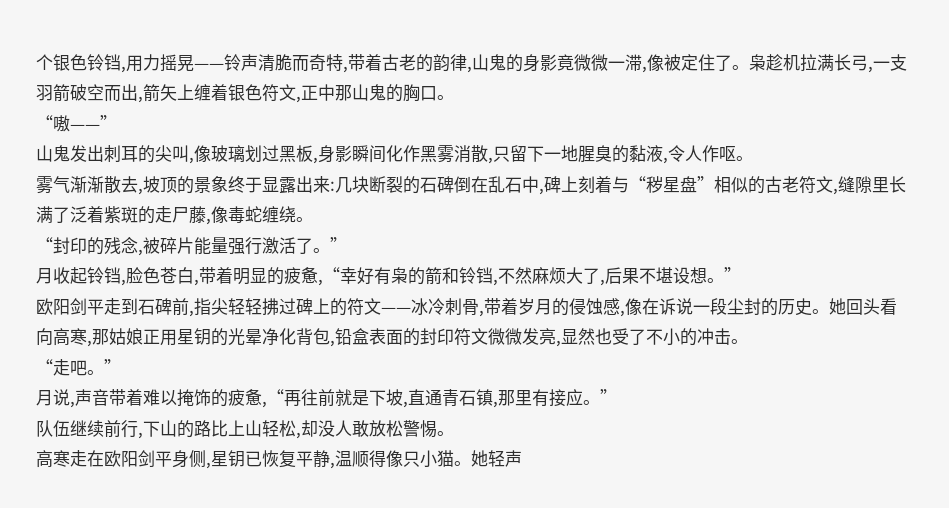个银色铃铛,用力摇晃——铃声清脆而奇特,带着古老的韵律,山鬼的身影竟微微一滞,像被定住了。枭趁机拉满长弓,一支羽箭破空而出,箭矢上缠着银色符文,正中那山鬼的胸口。
“嗷——”
山鬼发出刺耳的尖叫,像玻璃划过黑板,身影瞬间化作黑雾消散,只留下一地腥臭的黏液,令人作呕。
雾气渐渐散去,坡顶的景象终于显露出来:几块断裂的石碑倒在乱石中,碑上刻着与“秽星盘”相似的古老符文,缝隙里长满了泛着紫斑的走尸藤,像毒蛇缠绕。
“封印的残念,被碎片能量强行激活了。”
月收起铃铛,脸色苍白,带着明显的疲惫,“幸好有枭的箭和铃铛,不然麻烦大了,后果不堪设想。”
欧阳剑平走到石碑前,指尖轻轻拂过碑上的符文——冰冷刺骨,带着岁月的侵蚀感,像在诉说一段尘封的历史。她回头看向高寒,那姑娘正用星钥的光晕净化背包,铅盒表面的封印符文微微发亮,显然也受了不小的冲击。
“走吧。”
月说,声音带着难以掩饰的疲惫,“再往前就是下坡,直通青石镇,那里有接应。”
队伍继续前行,下山的路比上山轻松,却没人敢放松警惕。
高寒走在欧阳剑平身侧,星钥已恢复平静,温顺得像只小猫。她轻声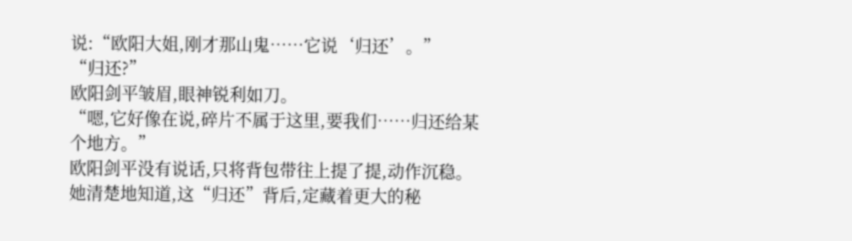说:“欧阳大姐,刚才那山鬼……它说‘归还’。”
“归还?”
欧阳剑平皱眉,眼神锐利如刀。
“嗯,它好像在说,碎片不属于这里,要我们……归还给某个地方。”
欧阳剑平没有说话,只将背包带往上提了提,动作沉稳。她清楚地知道,这“归还”背后,定藏着更大的秘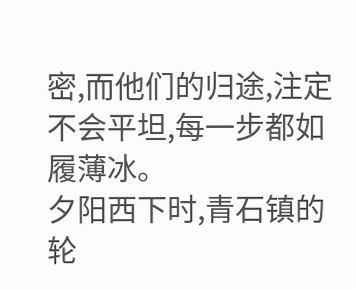密,而他们的归途,注定不会平坦,每一步都如履薄冰。
夕阳西下时,青石镇的轮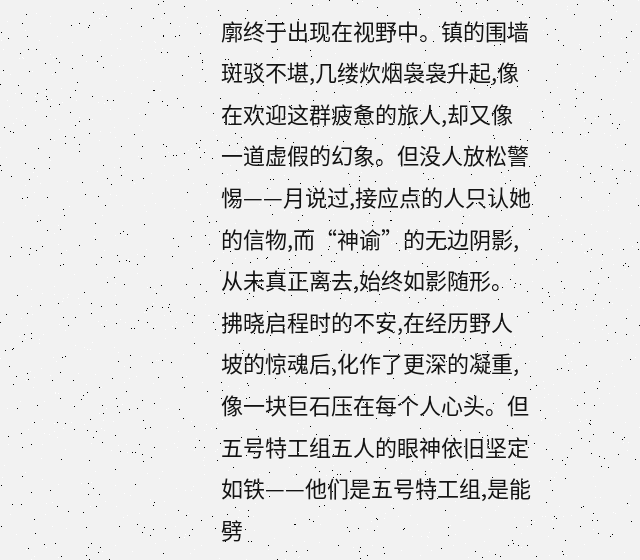廓终于出现在视野中。镇的围墙斑驳不堪,几缕炊烟袅袅升起,像在欢迎这群疲惫的旅人,却又像一道虚假的幻象。但没人放松警惕——月说过,接应点的人只认她的信物,而“神谕”的无边阴影,从未真正离去,始终如影随形。
拂晓启程时的不安,在经历野人坡的惊魂后,化作了更深的凝重,像一块巨石压在每个人心头。但五号特工组五人的眼神依旧坚定如铁——他们是五号特工组,是能劈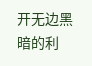开无边黑暗的利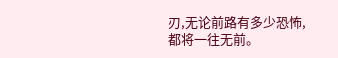刃,无论前路有多少恐怖,都将一往无前。